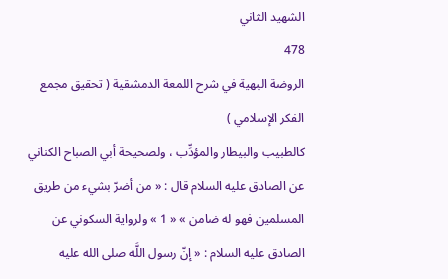الشهيد الثاني
478
الروضة البهية في شرح اللمعة الدمشقية ( تحقيق مجمع الفكر الإسلامي )
كالطبيب والبيطار والمؤدِّب ، ولصحيحة أبي الصباح الكناني عن الصادق عليه السلام قال : « من أضرّ بشيء من طريق المسلمين فهو له ضامن » « 1 » ولرواية السكوني عن الصادق عليه السلام : « إنّ رسول اللَّه صلى الله عليه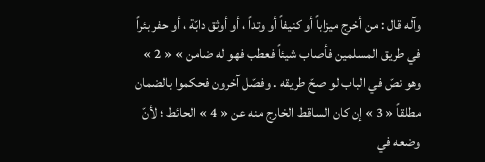وآله قال : من أخرج ميزاباً أو كنيفاً أو وتداً ، أو أوثق دابّة ، أو حفر بئراً في طريق المسلمين فأصاب شيئاً فعطب فهو له ضامن » « 2 » وهو نصّ في الباب لو صحّ طريقه . وفصّل آخرون فحكموا بالضمان مطلقاً « 3 » إن كان الساقط الخارج منه عن « 4 » الحائط ؛ لأنّ وضعه في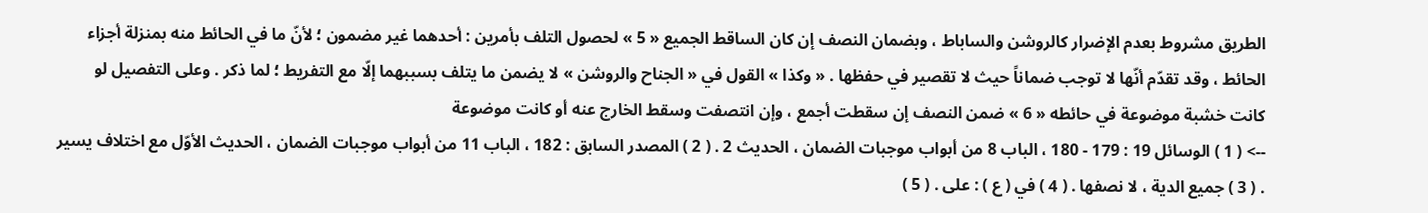الطريق مشروط بعدم الإضرار كالروشن والساباط ، وبضمان النصف إن كان الساقط الجميع « 5 » لحصول التلف بأمرين : أحدهما غير مضمون ؛ لأنّ ما في الحائط منه بمنزلة أجزاء الحائط ، وقد تقدّم أنّها لا توجب ضماناً حيث لا تقصير في حفظها . « وكذا » القول في « الجناح والروشن » لا يضمن ما يتلف بسببهما إلّا مع التفريط ؛ لما ذكر . وعلى التفصيل لو كانت خشبة موضوعة في حائطه « 6 » ضمن النصف إن سقطت أجمع ، وإن انتصفت وسقط الخارج عنه أو كانت موضوعة
--> ( 1 ) الوسائل 19 : 179 - 180 ، الباب 8 من أبواب موجبات الضمان ، الحديث 2 . ( 2 ) المصدر السابق : 182 ، الباب 11 من أبواب موجبات الضمان ، الحديث الأوّل مع اختلاف يسير . ( 3 ) جميع الدية ، لا نصفها . ( 4 ) في ( ع ) : على . ( 5 )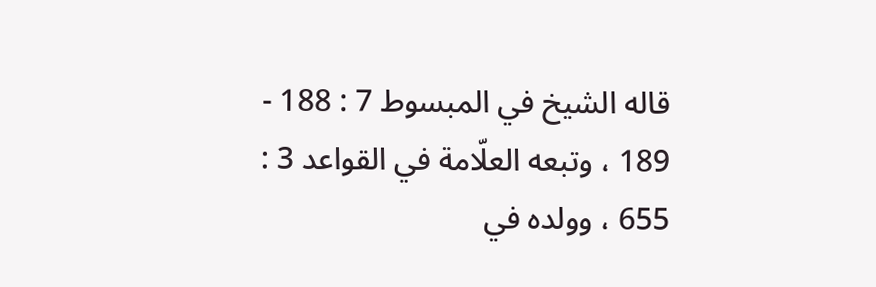قاله الشيخ في المبسوط 7 : 188 - 189 ، وتبعه العلّامة في القواعد 3 : 655 ، وولده في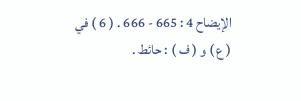الإيضاح 4 : 665 - 666 . ( 6 ) في ( ع ) و ( ف ) : حائط .